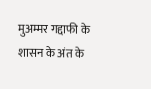मुअम्मर गद्दाफी के शासन के अंत के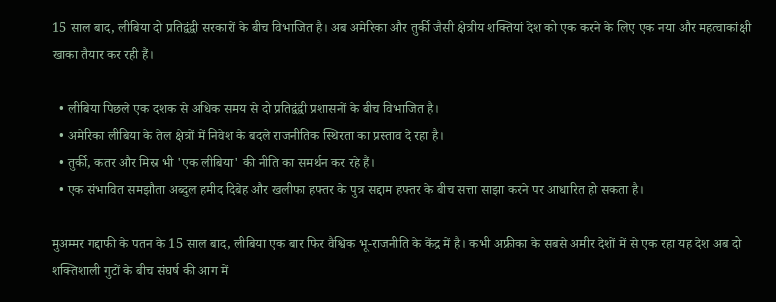15 साल बाद, लीबिया दो प्रतिद्वंद्वी सरकारों के बीच विभाजित है। अब अमेरिका और तुर्की जैसी क्षेत्रीय शक्तियां देश को एक करने के लिए एक नया और महत्वाकांक्षी खाका तैयार कर रही हैं।

  • लीबिया पिछले एक दशक से अधिक समय से दो प्रतिद्वंद्वी प्रशासनों के बीच विभाजित है।
  • अमेरिका लीबिया के तेल क्षेत्रों में निवेश के बदले राजनीतिक स्थिरता का प्रस्ताव दे रहा है।
  • तुर्की, कतर और मिस्र भी 'एक लीबिया' की नीति का समर्थन कर रहे हैं।
  • एक संभावित समझौता अब्दुल हमीद दिबेह और खलीफा हफ्तर के पुत्र सद्दाम हफ्तर के बीच सत्ता साझा करने पर आधारित हो सकता है।

मुअम्मर गद्दाफी के पतन के 15 साल बाद, लीबिया एक बार फिर वैश्विक भू-राजनीति के केंद्र में है। कभी अफ्रीका के सबसे अमीर देशों में से एक रहा यह देश अब दो शक्तिशाली गुटों के बीच संघर्ष की आग में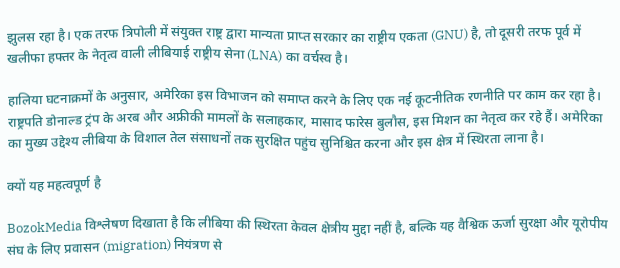झुलस रहा है। एक तरफ त्रिपोली में संयुक्त राष्ट्र द्वारा मान्यता प्राप्त सरकार का राष्ट्रीय एकता (GNU) है, तो दूसरी तरफ पूर्व में खलीफा हफ्तर के नेतृत्व वाली लीबियाई राष्ट्रीय सेना (LNA) का वर्चस्व है।

हालिया घटनाक्रमों के अनुसार, अमेरिका इस विभाजन को समाप्त करने के लिए एक नई कूटनीतिक रणनीति पर काम कर रहा है। राष्ट्रपति डोनाल्ड ट्रंप के अरब और अफ्रीकी मामलों के सलाहकार, मासाद फारेस बुलौस, इस मिशन का नेतृत्व कर रहे हैं। अमेरिका का मुख्य उद्देश्य लीबिया के विशाल तेल संसाधनों तक सुरक्षित पहुंच सुनिश्चित करना और इस क्षेत्र में स्थिरता लाना है।

क्यों यह महत्वपूर्ण है

BozokMedia विश्लेषण दिखाता है कि लीबिया की स्थिरता केवल क्षेत्रीय मुद्दा नहीं है, बल्कि यह वैश्विक ऊर्जा सुरक्षा और यूरोपीय संघ के लिए प्रवासन (migration) नियंत्रण से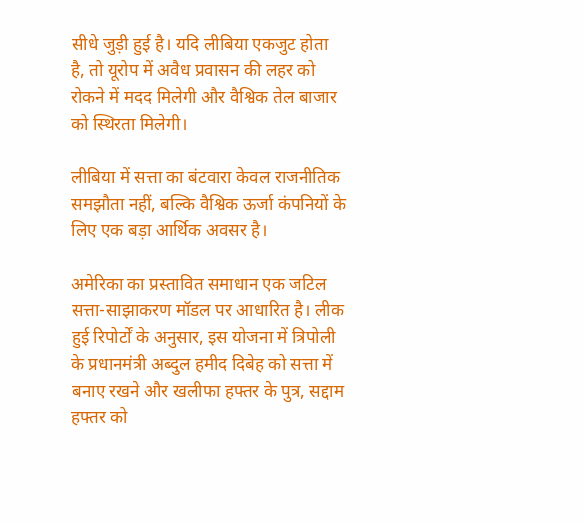सीधे जुड़ी हुई है। यदि लीबिया एकजुट होता है, तो यूरोप में अवैध प्रवासन की लहर को रोकने में मदद मिलेगी और वैश्विक तेल बाजार को स्थिरता मिलेगी।

लीबिया में सत्ता का बंटवारा केवल राजनीतिक समझौता नहीं, बल्कि वैश्विक ऊर्जा कंपनियों के लिए एक बड़ा आर्थिक अवसर है।

अमेरिका का प्रस्तावित समाधान एक जटिल सत्ता-साझाकरण मॉडल पर आधारित है। लीक हुई रिपोर्टों के अनुसार, इस योजना में त्रिपोली के प्रधानमंत्री अब्दुल हमीद दिबेह को सत्ता में बनाए रखने और खलीफा हफ्तर के पुत्र, सद्दाम हफ्तर को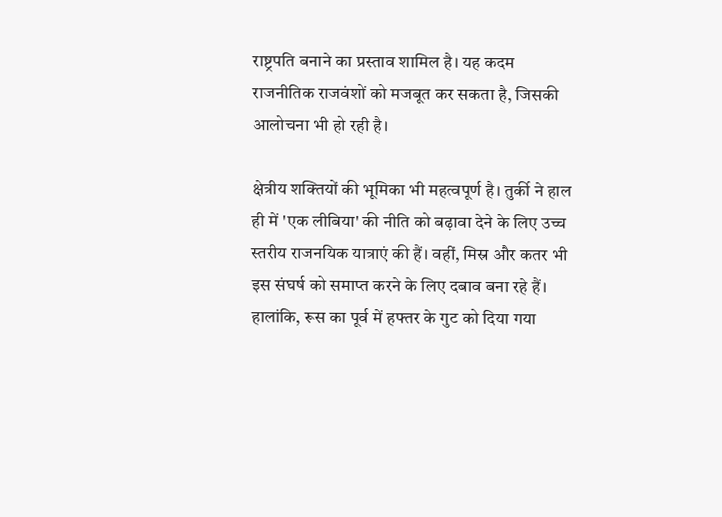राष्ट्रपति बनाने का प्रस्ताव शामिल है। यह कदम राजनीतिक राजवंशों को मजबूत कर सकता है, जिसकी आलोचना भी हो रही है।

क्षेत्रीय शक्तियों की भूमिका भी महत्वपूर्ण है। तुर्की ने हाल ही में 'एक लीबिया' की नीति को बढ़ावा देने के लिए उच्च स्तरीय राजनयिक यात्राएं की हैं। वहीं, मिस्र और कतर भी इस संघर्ष को समाप्त करने के लिए दबाव बना रहे हैं। हालांकि, रूस का पूर्व में हफ्तर के गुट को दिया गया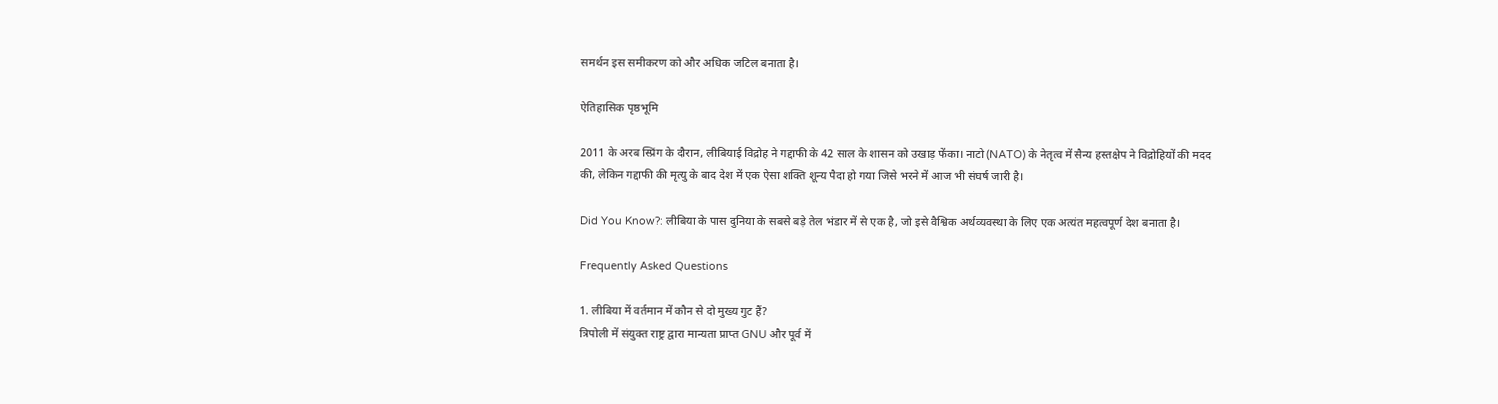समर्थन इस समीकरण को और अधिक जटिल बनाता है।

ऐतिहासिक पृष्ठभूमि

2011 के अरब स्प्रिंग के दौरान, लीबियाई विद्रोह ने गद्दाफी के 42 साल के शासन को उखाड़ फेंका। नाटो (NATO) के नेतृत्व में सैन्य हस्तक्षेप ने विद्रोहियों की मदद की, लेकिन गद्दाफी की मृत्यु के बाद देश में एक ऐसा शक्ति शून्य पैदा हो गया जिसे भरने में आज भी संघर्ष जारी है।

Did You Know?: लीबिया के पास दुनिया के सबसे बड़े तेल भंडार में से एक है, जो इसे वैश्विक अर्थव्यवस्था के लिए एक अत्यंत महत्वपूर्ण देश बनाता है।

Frequently Asked Questions

1. लीबिया में वर्तमान में कौन से दो मुख्य गुट हैं?
त्रिपोली में संयुक्त राष्ट्र द्वारा मान्यता प्राप्त GNU और पूर्व में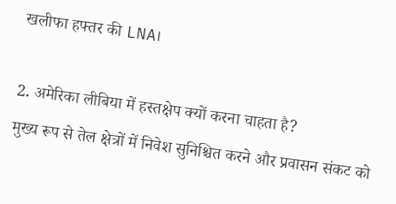खलीफा हफ्तर की LNA।

2. अमेरिका लीबिया में हस्तक्षेप क्यों करना चाहता है?
मुख्य रूप से तेल क्षेत्रों में निवेश सुनिश्चित करने और प्रवासन संकट को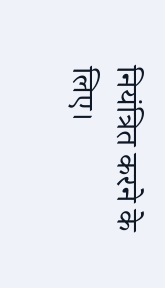नियंत्रित करने के लिए।